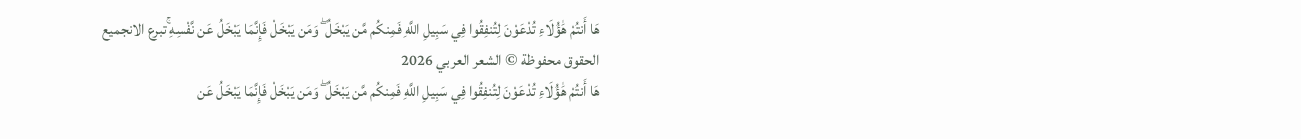هَا أَنتُمْ هَٰؤُلَاءِ تُدْعَوْنَ لِتُنفِقُوا فِي سَبِيلِ اللَّهِ فَمِنكُم مَّن يَبْخَلُ ۖ وَمَن يَبْخَلْ فَإِنَّمَا يَبْخَلُ عَن نَّفْسِهِ ۚتبرع الانجميع الحقوق محفوظة © الشعر العربي 2026
هَا أَنتُمْ هَٰؤُلَاءِ تُدْعَوْنَ لِتُنفِقُوا فِي سَبِيلِ اللَّهِ فَمِنكُم مَّن يَبْخَلُ ۖ وَمَن يَبْخَلْ فَإِنَّمَا يَبْخَلُ عَن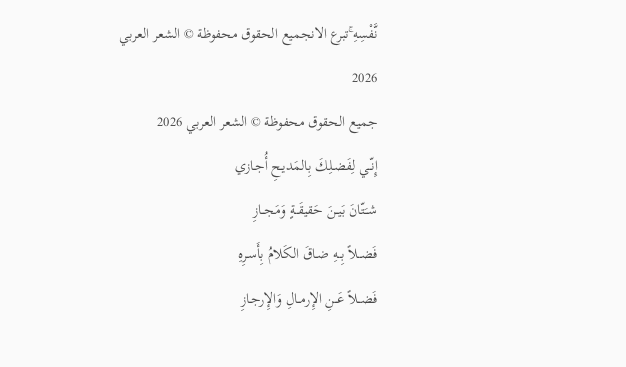نَّفْسِهِ ۚتبرع الانجميع الحقوق محفوظة © الشعر العربي 2026
جميع الحقوق محفوظة © الشعر العربي 2026
إِنّــي لِفَضـلِكَ بِالمَديـحِ أُجـازي
شــَتّانَ بَيــنَ حَقيقَــةٍ وَمَجــازِ
فَضــلاً بِــهِ ضـاقَ الكَلامُ بِأَسـرِهِ
فَضــلاً عَــنِ الإِرمــالِ وَالإِرجـازِ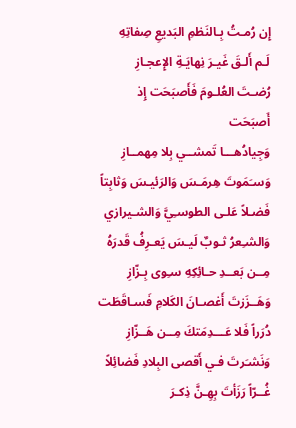إِن رُمـتُ بِـالنَظمِ البَديعِ صِفاتِهِ
لَـم أَلـقَ غَيـرَ نِهايَـةِ الإِعجـازِ
رُضـتَ العُلـومَ فَأَصبَحَت إِذ أَصبَحَت
وَجِيادُهـــا تَمشــي بِلا مِهمــازِ
وَسـَمَوتَ هِرمَـسَ وَالرَئيـسَ وَثابِتاً
فَضـلاً عَلـى الطوسـِيَّ وَالشـيرازي
وَالشـِعرُ ثـوبٌ لَيـسَ يَعـرِفُ قَدرَهُ
مِــن بَعــدِ حـائِكِهِ سـِوى بِـزّازِ
وَهَــزَزتَ أَغصـانَ الكَلامِ فَسـاقَطَت
دُرَراً فَلا عَـــدِمَتكَ مِــن هَــزّازِ
وَنَشـَرتَ فـي أَقصى البِلادِ فَضائِلاً
غُــرّاً رَزَأتَ بِهِـنَّ ذِكـرَ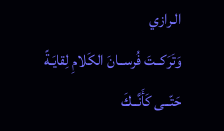الـرازي
وَتَرَكــتَ فُرســانَ الكَلامِ لِقايَـةً
حَتّــى كَأَنَّــكَ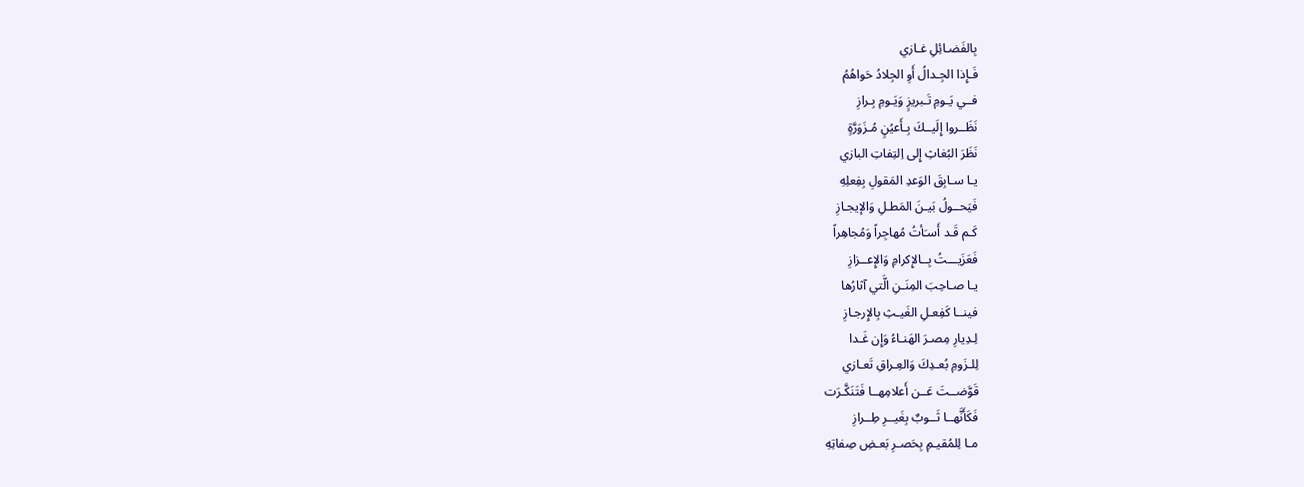بِالفَضـائِلِ غـازي
فَـإِذا الجِـدالُ أَوِ الجِلادُ حَواهُمُ
فــي يَـومِ تَـبريزٍ وَيَـومِ بِـرازِ
نَظَــروا إِلَيــكَ بِـأَعيُنٍ مُـزَوَرَّةٍ
نَظَرَ البُغاثِ إِلى اِلتِفاتِ البازي
يـا سـابِقَ الوَعدِ المَقولِ بِفِعلِهِ
فَيَحــولُ بَيـنَ المَطـلِ وَالإيجـازِ
كَـم قَـد أَسـَأتُ مُهاجِراً وَمُجاهِراً
فَعَزَيـــتُ بِــالإِكرامِ وَالإِعــزازِ
يـا صـاحِبَ المِنَـنِ الَّتي آثارُها
فينــا كَفِعـلِ الغَيـثِ بِالإِرجـازِ
لِـدِيارِ مِصـرَ الهَنـاءُ وَإِن غَـدا
لِلـزَومِ بُعـدِكَ وَالعِـراقِ تَعـازي
قَوَّضــتَ عَــن أَعلامِهــا فَتَنَكَّـرَت
فَكَأَنَّهــا ثَــوبٌ بِغَيــرِ طِــرازِ
مـا لِلمُقيـمِ بِحَصـرِ بَعـضِ صِفاتِهِ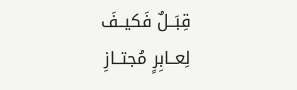قِبَــلٌ فَكيــفَ لِعــابِرٍ مُجتــازِ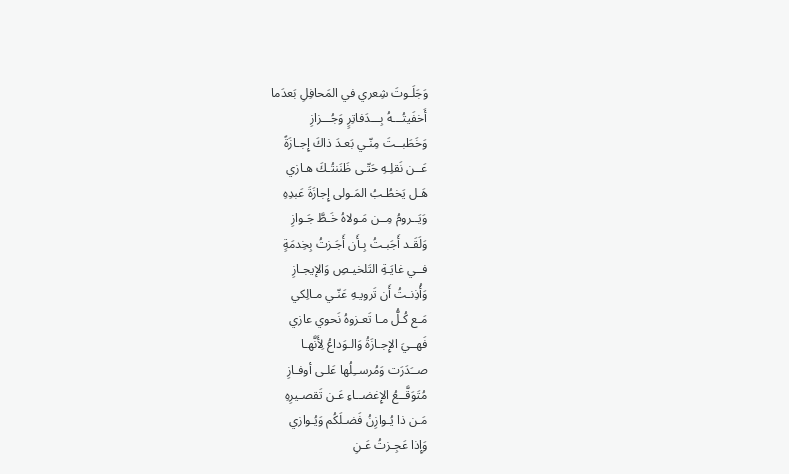وَجَلَـوتَ شِعري في المَحافِلِ بَعدَما
أَخفَيتُـــهُ بِـــدَفاتِرٍ وَجُـــزازِ
وَخَطَبــتَ مِنّـي بَعـدَ ذاكَ إِجـازَةً
عَــن نَقلِـهِ حَتّـى ظَنَنتُـكَ هـازي
هَـل يَخطُـبُ المَـولى إِجازَةَ عَبدِهِ
وَيَــرومُ مِــن مَـولاهُ خَـطَّ جَـوازِ
وَلَقَـد أَجَبـتُ بِـأَن أَجَـزتُ بِخِدمَةٍ
فــي غايَـةِ التَلخيـصِ وَالإيجـازِ
وَأُذِنـتُ أَن تَرويـهِ عَنّـي مـالِكي
مَـع كُـلُّ مـا تَعـزوهُ نَحوي عازي
فَهــيَ الإِجـازَةُ وَالـوَداعُ لِأَنَّهـا
صــَدَرَت وَمُرســِلُها عَلـى أوفـازِ
مُتَوَقَّــعُ الإِغضــاءِ عَـن تَقصـيرِهِ
مَـن ذا يُـوازِنُ فَضـلَكُم وَيُـوازي
وَإِذا عَجِـزتُ عَـنِ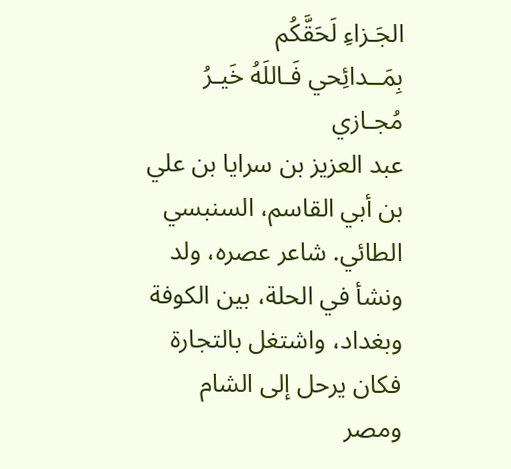الجَـزاءِ لَحَقَّكُم
بِمَــدائِحي فَـاللَهُ خَيـرُ مُجـازي
عبد العزيز بن سرايا بن علي بن أبي القاسم، السنبسي الطائي. شاعر عصره، ولد ونشأ في الحلة، بين الكوفة وبغداد، واشتغل بالتجارة فكان يرحل إلى الشام ومصر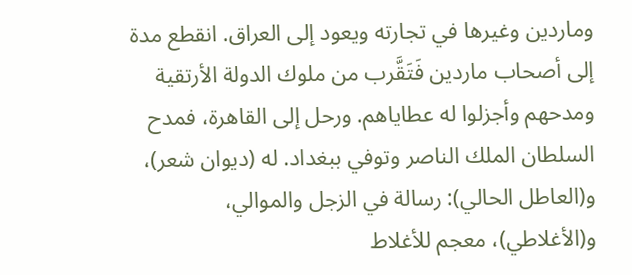وماردين وغيرها في تجارته ويعود إلى العراق. انقطع مدة إلى أصحاب ماردين فَتَقَّرب من ملوك الدولة الأرتقية ومدحهم وأجزلوا له عطاياهم. ورحل إلى القاهرة، فمدح السلطان الملك الناصر وتوفي ببغداد. له (ديوان شعر)، و(العاطل الحالي): رسالة في الزجل والموالي، و(الأغلاطي)، معجم للأغلاط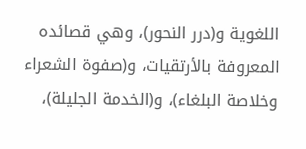اللغوية و(درر النحور)، وهي قصائده المعروفة بالأرتقيات، و(صفوة الشعراء وخلاصة البلغاء)، و(الخدمة الجليلة)،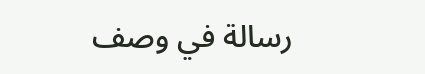رسالة في وصف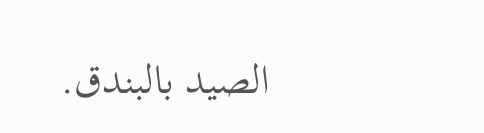الصيد بالبندق.